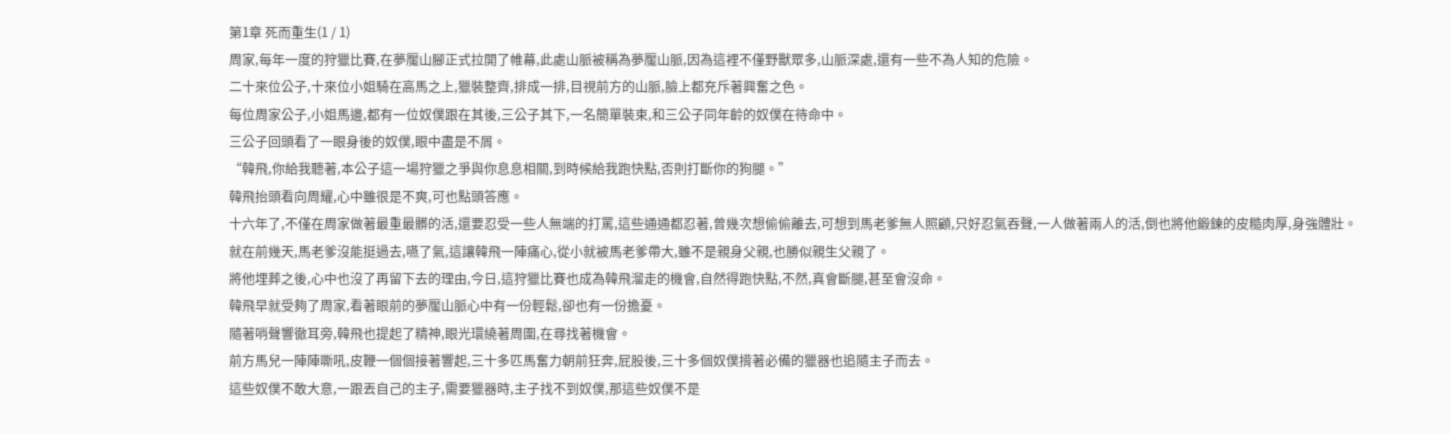第1章 死而重生(1 / 1)
周家,每年一度的狩獵比賽,在夢魘山腳正式拉開了帷幕,此處山脈被稱為夢魘山脈,因為這裡不僅野獸眾多,山脈深處,還有一些不為人知的危險。
二十來位公子,十來位小姐騎在高馬之上,獵裝整齊,排成一排,目視前方的山脈,臉上都充斥著興奮之色。
每位周家公子,小姐馬邊,都有一位奴僕跟在其後,三公子其下,一名簡單裝束,和三公子同年齡的奴僕在待命中。
三公子回頭看了一眼身後的奴僕,眼中盡是不屑。
“韓飛,你給我聽著,本公子這一場狩獵之爭與你息息相關,到時候給我跑快點,否則打斷你的狗腿。”
韓飛抬頭看向周耀,心中雖很是不爽,可也點頭答應。
十六年了,不僅在周家做著最重最髒的活,還要忍受一些人無端的打罵,這些通通都忍著,曾幾次想偷偷離去,可想到馬老爹無人照顧,只好忍氣吞聲,一人做著兩人的活,倒也將他鍛鍊的皮糙肉厚,身強體壯。
就在前幾天,馬老爹沒能挺過去,嚥了氣,這讓韓飛一陣痛心,從小就被馬老爹帶大,雖不是親身父親,也勝似親生父親了。
將他埋葬之後,心中也沒了再留下去的理由,今日,這狩獵比賽也成為韓飛溜走的機會,自然得跑快點,不然,真會斷腿,甚至會沒命。
韓飛早就受夠了周家,看著眼前的夢魘山脈心中有一份輕鬆,卻也有一份擔憂。
隨著哨聲響徹耳旁,韓飛也提起了精神,眼光環繞著周圍,在尋找著機會。
前方馬兒一陣陣嘶吼,皮鞭一個個接著響起,三十多匹馬奮力朝前狂奔,屁股後,三十多個奴僕揹著必備的獵器也追隨主子而去。
這些奴僕不敢大意,一跟丟自己的主子,需要獵器時,主子找不到奴僕,那這些奴僕不是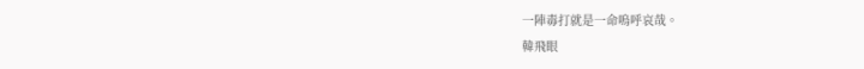一陣毒打就是一命嗚呼哀哉。
韓飛眼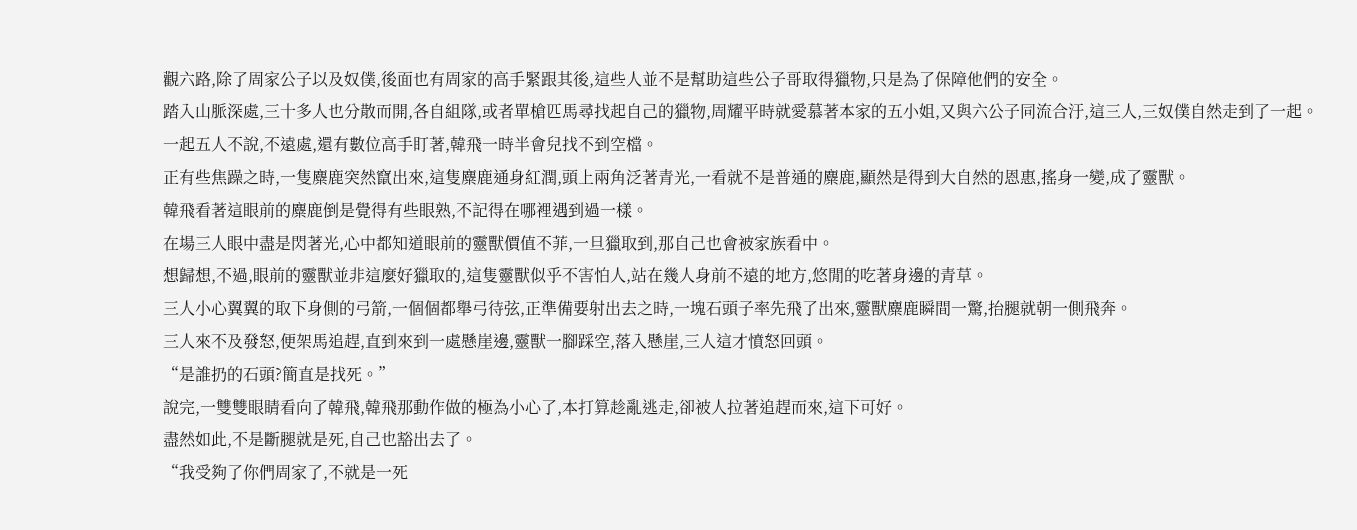觀六路,除了周家公子以及奴僕,後面也有周家的高手緊跟其後,這些人並不是幫助這些公子哥取得獵物,只是為了保障他們的安全。
踏入山脈深處,三十多人也分散而開,各自組隊,或者單槍匹馬尋找起自己的獵物,周耀平時就愛慕著本家的五小姐,又與六公子同流合汙,這三人,三奴僕自然走到了一起。
一起五人不說,不遠處,還有數位高手盯著,韓飛一時半會兒找不到空檔。
正有些焦躁之時,一隻麋鹿突然竄出來,這隻麋鹿通身紅潤,頭上兩角泛著青光,一看就不是普通的麋鹿,顯然是得到大自然的恩惠,搖身一變,成了靈獸。
韓飛看著這眼前的麋鹿倒是覺得有些眼熟,不記得在哪裡遇到過一樣。
在場三人眼中盡是閃著光,心中都知道眼前的靈獸價值不菲,一旦獵取到,那自己也會被家族看中。
想歸想,不過,眼前的靈獸並非這麼好獵取的,這隻靈獸似乎不害怕人,站在幾人身前不遠的地方,悠閒的吃著身邊的青草。
三人小心翼翼的取下身側的弓箭,一個個都舉弓待弦,正準備要射出去之時,一塊石頭子率先飛了出來,靈獸麋鹿瞬間一驚,抬腿就朝一側飛奔。
三人來不及發怒,便架馬追趕,直到來到一處懸崖邊,靈獸一腳踩空,落入懸崖,三人這才憤怒回頭。
“是誰扔的石頭?簡直是找死。”
說完,一雙雙眼睛看向了韓飛,韓飛那動作做的極為小心了,本打算趁亂逃走,卻被人拉著追趕而來,這下可好。
盡然如此,不是斷腿就是死,自己也豁出去了。
“我受夠了你們周家了,不就是一死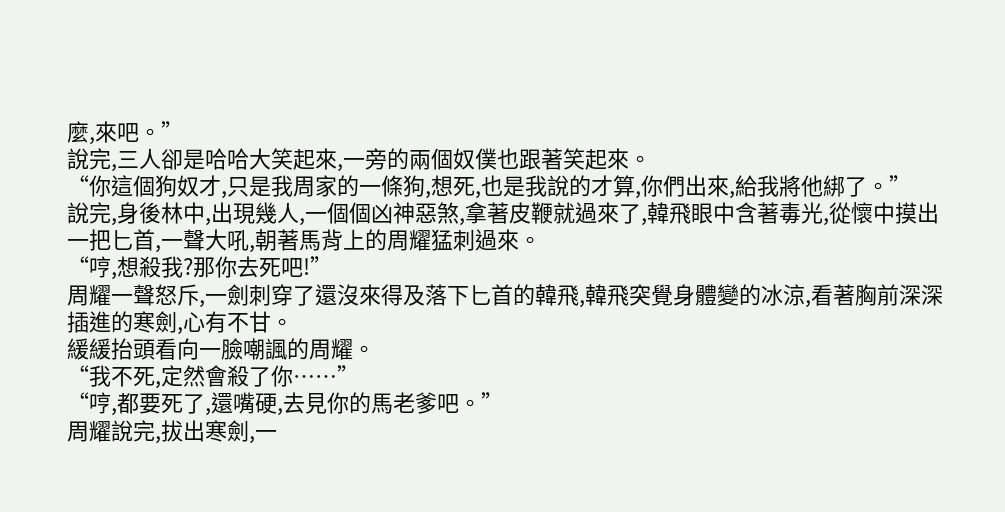麼,來吧。”
說完,三人卻是哈哈大笑起來,一旁的兩個奴僕也跟著笑起來。
“你這個狗奴才,只是我周家的一條狗,想死,也是我說的才算,你們出來,給我將他綁了。”
說完,身後林中,出現幾人,一個個凶神惡煞,拿著皮鞭就過來了,韓飛眼中含著毒光,從懷中摸出一把匕首,一聲大吼,朝著馬背上的周耀猛刺過來。
“哼,想殺我?那你去死吧!”
周耀一聲怒斥,一劍刺穿了還沒來得及落下匕首的韓飛,韓飛突覺身體變的冰涼,看著胸前深深插進的寒劍,心有不甘。
緩緩抬頭看向一臉嘲諷的周耀。
“我不死,定然會殺了你……”
“哼,都要死了,還嘴硬,去見你的馬老爹吧。”
周耀說完,拔出寒劍,一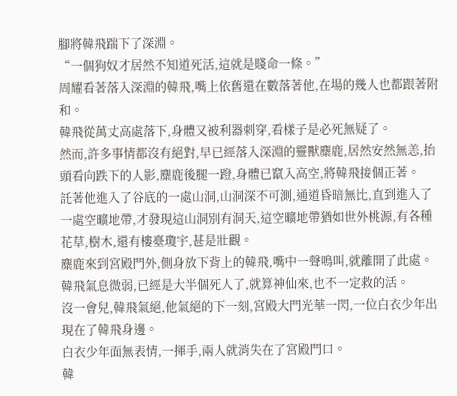腳將韓飛踹下了深淵。
“一個狗奴才居然不知道死活,這就是賤命一條。”
周耀看著落入深淵的韓飛,嘴上依舊還在數落著他,在場的幾人也都跟著附和。
韓飛從萬丈高處落下,身體又被利器刺穿,看樣子是必死無疑了。
然而,許多事情都沒有絕對,早已經落入深淵的靈獸麋鹿,居然安然無恙,抬頭看向跌下的人影,麋鹿後腿一蹬,身體已竄入高空,將韓飛接個正著。
託著他進入了谷底的一處山洞,山洞深不可測,通道昏暗無比,直到進入了一處空曠地帶,才發現這山洞別有洞天,這空曠地帶猶如世外桃源,有各種花草,樹木,還有樓臺瓊宇,甚是壯觀。
麋鹿來到宮殿門外,側身放下背上的韓飛,嘴中一聲鳴叫,就離開了此處。
韓飛氣息微弱,已經是大半個死人了,就算神仙來,也不一定救的活。
沒一會兒,韓飛氣絕,他氣絕的下一刻,宮殿大門光華一閃,一位白衣少年出現在了韓飛身邊。
白衣少年面無表情,一揮手,兩人就消失在了宮殿門口。
韓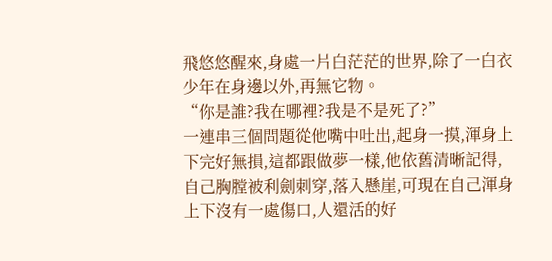飛悠悠醒來,身處一片白茫茫的世界,除了一白衣少年在身邊以外,再無它物。
“你是誰?我在哪裡?我是不是死了?”
一連串三個問題從他嘴中吐出,起身一摸,渾身上下完好無損,這都跟做夢一樣,他依舊清晰記得,自己胸膛被利劍刺穿,落入懸崖,可現在自己渾身上下沒有一處傷口,人還活的好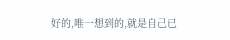好的,唯一想到的,就是自己已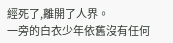經死了,離開了人界。
一旁的白衣少年依舊沒有任何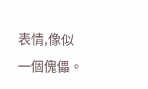表情,像似一個傀儡。